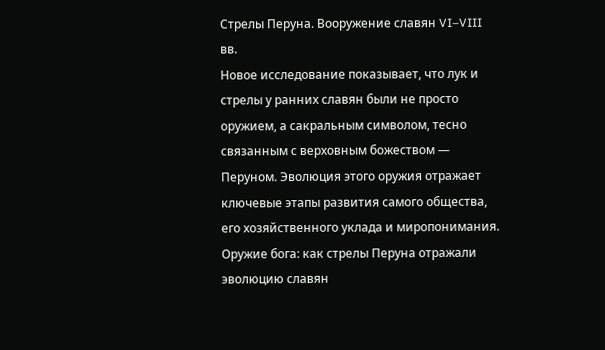Стрелы Перуна. Вооружение славян VI–VIII вв.
Новое исследование показывает, что лук и стрелы у ранних славян были не просто оружием, а сакральным символом, тесно связанным с верховным божеством — Перуном. Эволюция этого оружия отражает ключевые этапы развития самого общества, его хозяйственного уклада и миропонимания.
Оружие бога: как стрелы Перуна отражали эволюцию славян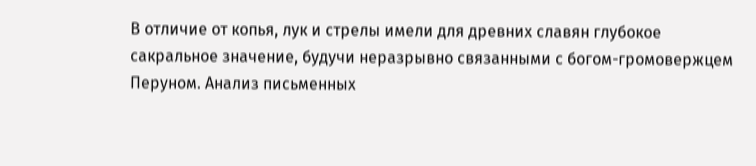В отличие от копья, лук и стрелы имели для древних славян глубокое сакральное значение, будучи неразрывно связанными с богом-громовержцем Перуном. Анализ письменных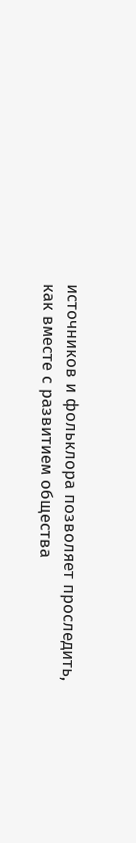источников и фольклора позволяет проследить, как вместе с развитием общества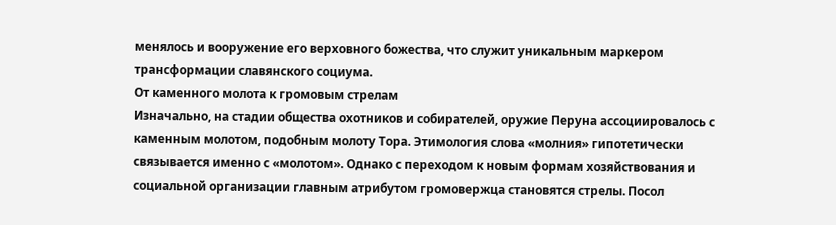менялось и вооружение его верховного божества, что служит уникальным маркером трансформации славянского социума.
От каменного молота к громовым стрелам
Изначально, на стадии общества охотников и собирателей, оружие Перуна ассоциировалось с каменным молотом, подобным молоту Тора. Этимология слова «молния» гипотетически связывается именно с «молотом». Однако с переходом к новым формам хозяйствования и социальной организации главным атрибутом громовержца становятся стрелы. Посол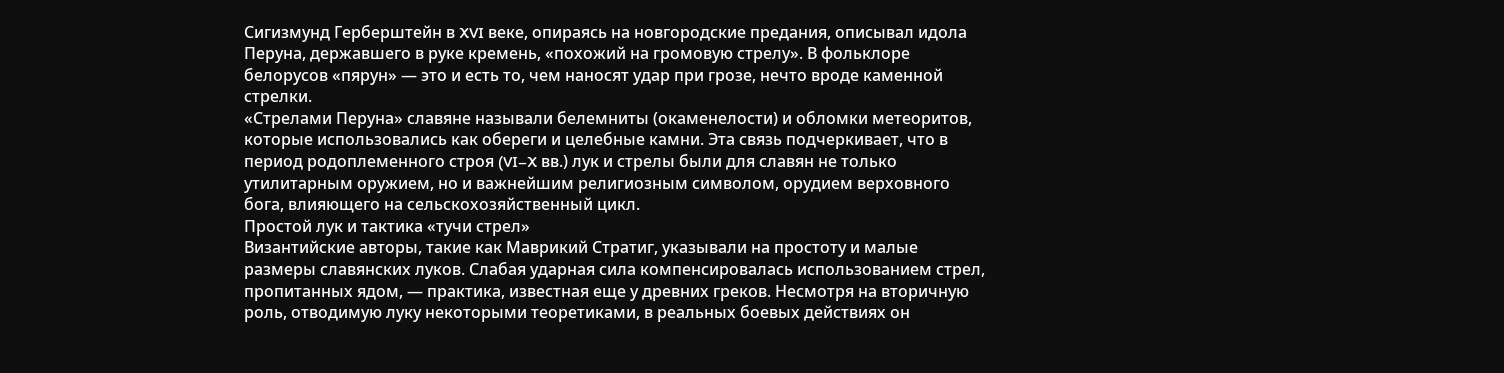Сигизмунд Герберштейн в XVI веке, опираясь на новгородские предания, описывал идола Перуна, державшего в руке кремень, «похожий на громовую стрелу». В фольклоре белорусов «пярун» — это и есть то, чем наносят удар при грозе, нечто вроде каменной стрелки.
«Стрелами Перуна» славяне называли белемниты (окаменелости) и обломки метеоритов, которые использовались как обереги и целебные камни. Эта связь подчеркивает, что в период родоплеменного строя (VI–X вв.) лук и стрелы были для славян не только утилитарным оружием, но и важнейшим религиозным символом, орудием верховного бога, влияющего на сельскохозяйственный цикл.
Простой лук и тактика «тучи стрел»
Византийские авторы, такие как Маврикий Стратиг, указывали на простоту и малые размеры славянских луков. Слабая ударная сила компенсировалась использованием стрел, пропитанных ядом, — практика, известная еще у древних греков. Несмотря на вторичную роль, отводимую луку некоторыми теоретиками, в реальных боевых действиях он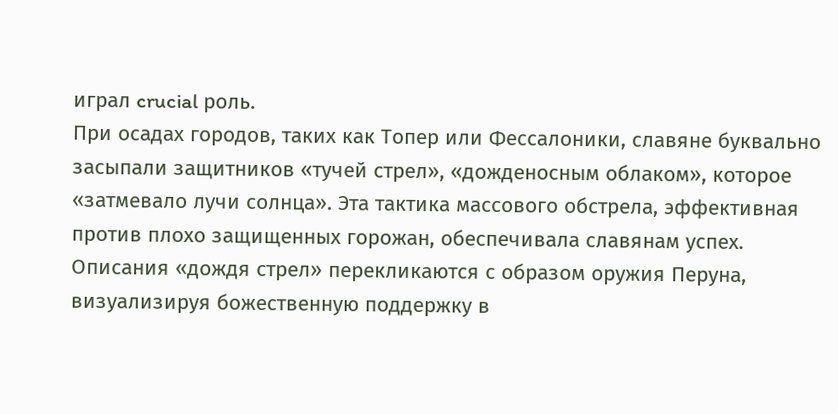играл crucial роль.
При осадах городов, таких как Топер или Фессалоники, славяне буквально засыпали защитников «тучей стрел», «дожденосным облаком», которое «затмевало лучи солнца». Эта тактика массового обстрела, эффективная против плохо защищенных горожан, обеспечивала славянам успех. Описания «дождя стрел» перекликаются с образом оружия Перуна, визуализируя божественную поддержку в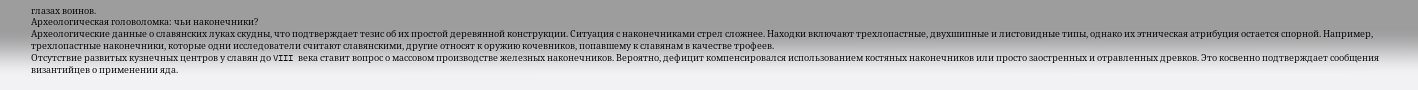глазах воинов.
Археологическая головоломка: чьи наконечники?
Археологические данные о славянских луках скудны, что подтверждает тезис об их простой деревянной конструкции. Ситуация с наконечниками стрел сложнее. Находки включают трехлопастные, двухшипные и листовидные типы, однако их этническая атрибуция остается спорной. Например, трехлопастные наконечники, которые одни исследователи считают славянскими, другие относят к оружию кочевников, попавшему к славянам в качестве трофеев.
Отсутствие развитых кузнечных центров у славян до VIII века ставит вопрос о массовом производстве железных наконечников. Вероятно, дефицит компенсировался использованием костяных наконечников или просто заостренных и отравленных древков. Это косвенно подтверждает сообщения византийцев о применении яда.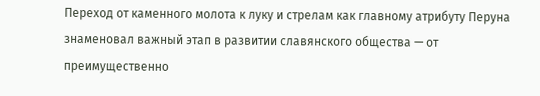Переход от каменного молота к луку и стрелам как главному атрибуту Перуна знаменовал важный этап в развитии славянского общества — от преимущественно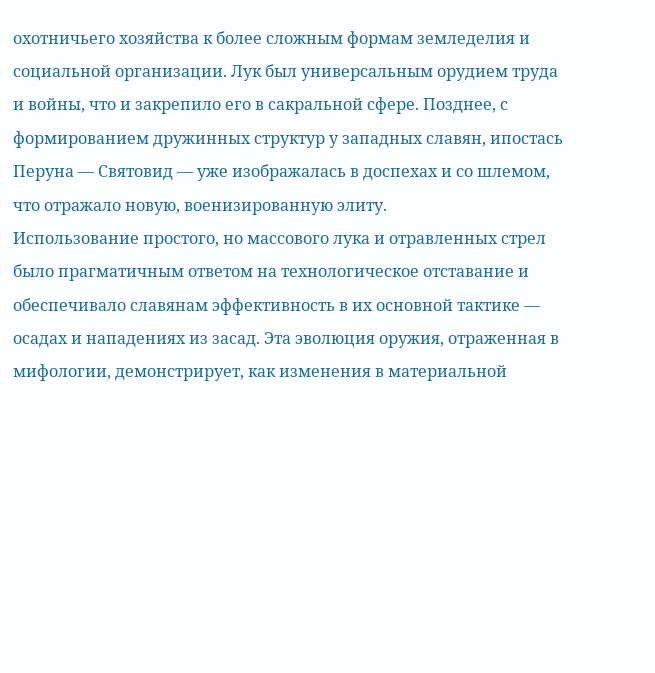охотничьего хозяйства к более сложным формам земледелия и социальной организации. Лук был универсальным орудием труда и войны, что и закрепило его в сакральной сфере. Позднее, с формированием дружинных структур у западных славян, ипостась Перуна — Святовид — уже изображалась в доспехах и со шлемом, что отражало новую, военизированную элиту.
Использование простого, но массового лука и отравленных стрел было прагматичным ответом на технологическое отставание и обеспечивало славянам эффективность в их основной тактике — осадах и нападениях из засад. Эта эволюция оружия, отраженная в мифологии, демонстрирует, как изменения в материальной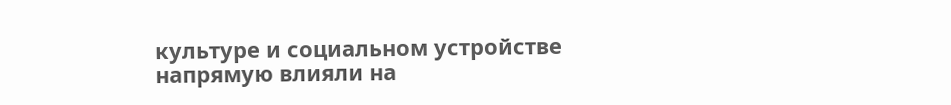культуре и социальном устройстве напрямую влияли на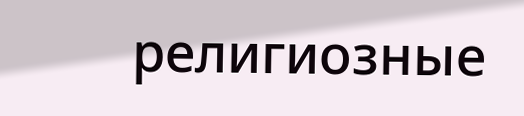религиозные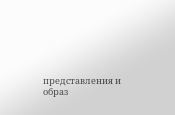представления и образ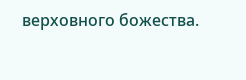верховного божества.